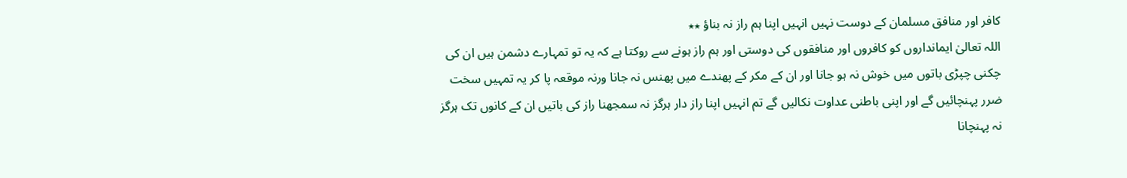کافر اور منافق مسلمان کے دوست نہیں انہیں اپنا ہم راز نہ بناؤ ٭٭
اللہ تعالیٰ ایمانداروں کو کافروں اور منافقوں کی دوستی اور ہم راز ہونے سے روکتا ہے کہ یہ تو تمہارے دشمن ہیں ان کی چکنی چپڑی باتوں میں خوش نہ ہو جانا اور ان کے مکر کے پھندے میں پھنس نہ جانا ورنہ موقعہ پا کر یہ تمہیں سخت ضرر پہنچائیں گے اور اپنی باطنی عداوت نکالیں گے تم انہیں اپنا راز دار ہرگز نہ سمجھنا راز کی باتیں ان کے کانوں تک ہرگز نہ پہنچانا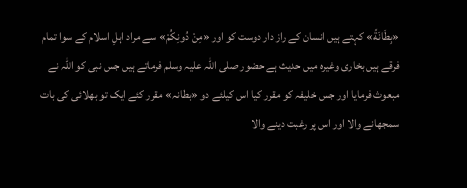«بِطَانَةً» کہتے ہیں انسان کے راز دار دوست کو اور «مِنْ دُونِكُمْ» سے مراد اہلِ اسلام کے سوا تمام فرقے ہیں بخاری وغیرہ میں حدیث ہے حضور صلی اللہ علیہ وسلم فرماتے ہیں جس نبی کو اللہ نے مبعوث فرمایا اور جس خلیفہ کو مقرر کیا اس کیلئے دو «بطانہ» مقرر کئے ایک تو بھلائی کی بات سمجھانے والا اور اس پر رغبت دینے والا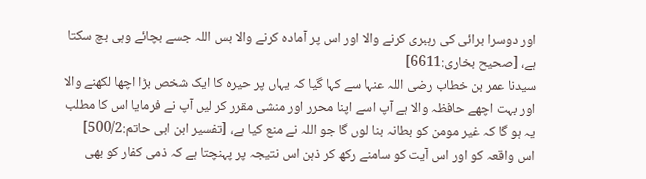اور دوسرا برائی کی رہبری کرنے والا اور اس پر آمادہ کرنے والا بس اللہ جسے بچائے وہی بچ سکتا ہے، [صحیح بخاری:6611]
سیدنا عمر بن خطاب رضی اللہ عنہا سے کہا گیا کہ یہاں پر حیرہ کا ایک شخص بڑا اچھا لکھنے والا اور بہت اچھے حافظہ والا ہے آپ اسے اپنا محرر اور منشی مقرر کر لیں آپ نے فرمایا اس کا مطلب یہ ہو گا کہ غیر مومن کو بطانہ بنا لوں گا جو اللہ نے منع کیا ہے، [تفسیر ابن ابی حاتم:500/2]
اس واقعہ کو اور اس آیت کو سامنے رکھ کر ذہن اس نتیجہ پر پہنچتا ہے کہ ذمی کفار کو بھی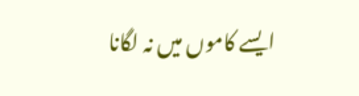ایسے کاموں میں نہ لگانا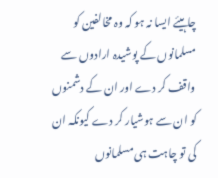چاہیئے ایسا نہ ہو کہ وہ مخالفین کو مسلمانوں کے پوشیدہ ارادوں سے واقف کر دے اور ان کے دشمنوں کو ان سے ہوشیار کر دے کیونکہ ان کی تو چاہت ہی مسلمانوں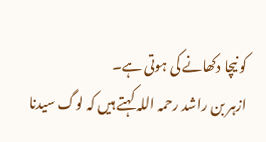کو نیچا دکھانے کی ہوتی ہے۔
ازہر بن راشد رحمہ اللہ کہتے ہیں کہ لوگ سیدنا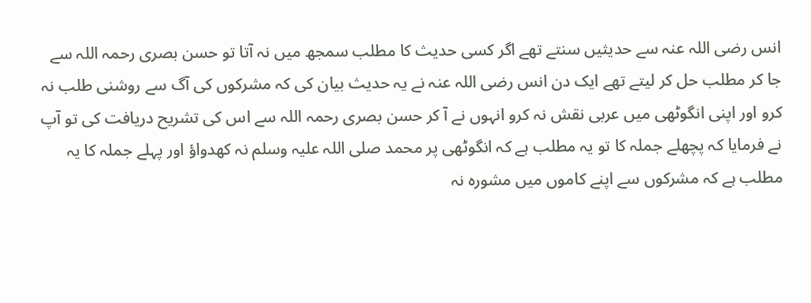انس رضی اللہ عنہ سے حدیثیں سنتے تھے اگر کسی حدیث کا مطلب سمجھ میں نہ آتا تو حسن بصری رحمہ اللہ سے جا کر مطلب حل کر لیتے تھے ایک دن انس رضی اللہ عنہ نے یہ حدیث بیان کی کہ مشرکوں کی آگ سے روشنی طلب نہ کرو اور اپنی انگوٹھی میں عربی نقش نہ کرو انہوں نے آ کر حسن بصری رحمہ اللہ سے اس کی تشریح دریافت کی تو آپ نے فرمایا کہ پچھلے جملہ کا تو یہ مطلب ہے کہ انگوٹھی پر محمد صلی اللہ علیہ وسلم نہ کھدواؤ اور پہلے جملہ کا یہ مطلب ہے کہ مشرکوں سے اپنے کاموں میں مشورہ نہ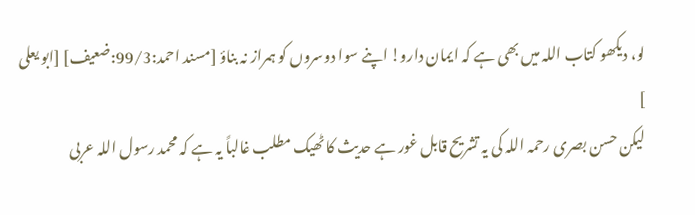لو، دیکھو کتاب اللہ میں بھی ہے کہ ایمان دارو! اپنے سوا دوسروں کو ہمراز نہ بناؤ [مسند احمد:99/3:ضعیف] [ابو یعلی ]
لیکن حسن بصری رحمہ اللہ کی یہ تشریح قابل غور ہے حدیث کا ٹھیک مطلب غالباً یہ ہے کہ محمد رسول اللہ عربی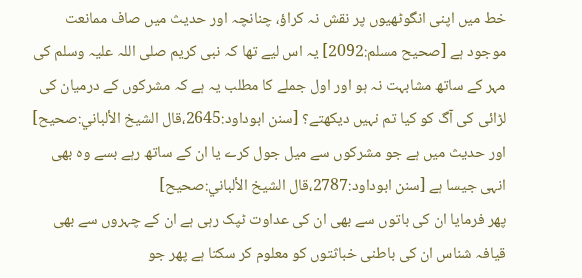خط میں اپنی انگوٹھیوں پر نقش نہ کراؤ، چنانچہ اور حدیث میں صاف ممانعت موجود ہے [صحیح مسلم:2092] یہ اس لیے تھا کہ نبی کریم صلی اللہ علیہ وسلم کی مہر کے ساتھ مشابہت نہ ہو اور اول جملے کا مطلب یہ ہے کہ مشرکوں کے درمیان کی لڑائی کی آگ کو کیا تم نہیں دیکھتے؟ [سنن ابوداود:2645،قال الشيخ الألباني:صحیح]
اور حدیث میں ہے جو مشرکوں سے میل جول کرے یا ان کے ساتھ رہے بسے وہ بھی انہی جیسا ہے [سنن ابوداود:2787،قال الشيخ الألباني:صحیح]
پھر فرمایا ان کی باتوں سے بھی ان کی عداوت ٹپک رہی ہے ان کے چہروں سے بھی قیافہ شناس ان کی باطنی خباثتوں کو معلوم کر سکتا ہے پھر جو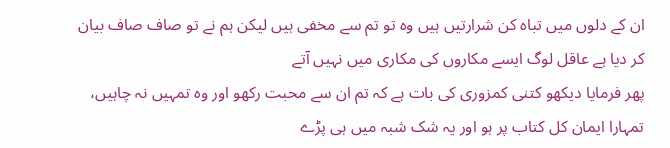ان کے دلوں میں تباہ کن شرارتیں ہیں وہ تو تم سے مخفی ہیں لیکن ہم نے تو صاف صاف بیان کر دیا ہے عاقل لوگ ایسے مکاروں کی مکاری میں نہیں آتے
پھر فرمایا دیکھو کتنی کمزوری کی بات ہے کہ تم ان سے محبت رکھو اور وہ تمہیں نہ چاہیں، تمہارا ایمان کل کتاب پر ہو اور یہ شک شبہ میں ہی پڑے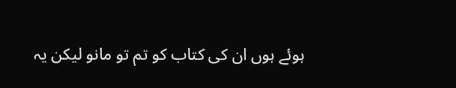ہوئے ہوں ان کی کتاب کو تم تو مانو لیکن یہ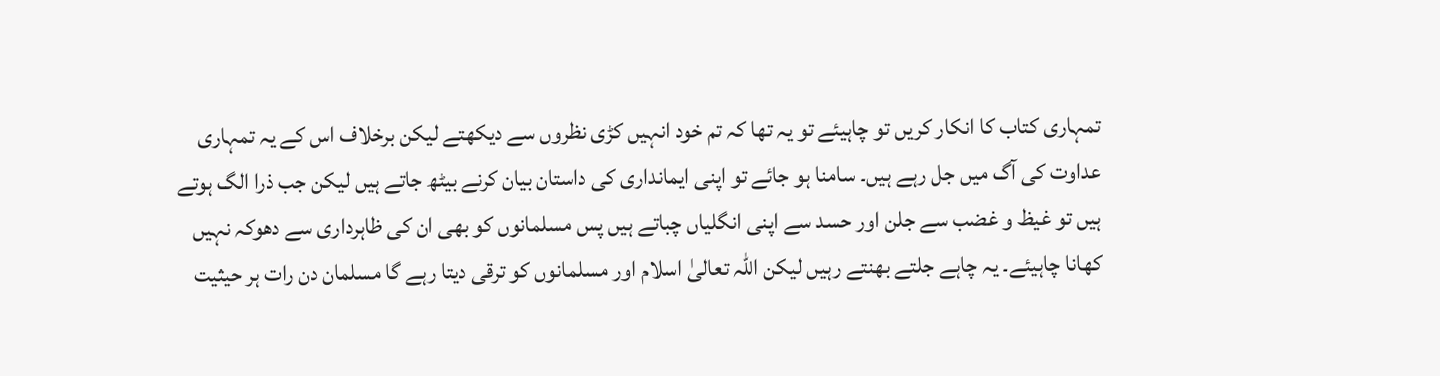تمہاری کتاب کا انکار کریں تو چاہیئے تو یہ تھا کہ تم خود انہیں کڑی نظروں سے دیکھتے لیکن برخلاف اس کے یہ تمہاری عداوت کی آگ میں جل رہے ہیں۔ سامنا ہو جائے تو اپنی ایمانداری کی داستان بیان کرنے بیٹھ جاتے ہیں لیکن جب ذرا الگ ہوتے ہیں تو غیظ و غضب سے جلن اور حسد سے اپنی انگلیاں چباتے ہیں پس مسلمانوں کو بھی ان کی ظاہرداری سے دھوکہ نہیں کھانا چاہیئے۔ یہ چاہے جلتے بھنتے رہیں لیکن اللہ تعالیٰ اسلام اور مسلمانوں کو ترقی دیتا رہے گا مسلمان دن رات ہر حیثیت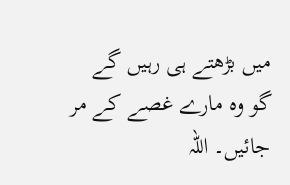میں بڑھتے ہی رہیں گے گو وہ مارے غصے کے مر جائیں۔ اللہ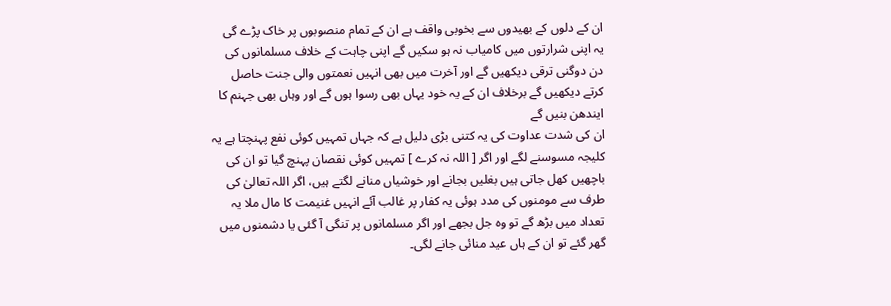ان کے دلوں کے بھیدوں سے بخوبی واقف ہے ان کے تمام منصوبوں پر خاک پڑے گی یہ اپنی شرارتوں میں کامیاب نہ ہو سکیں گے اپنی چاہت کے خلاف مسلمانوں کی دن دوگنی ترقی دیکھیں گے اور آخرت میں بھی انہیں نعمتوں والی جنت حاصل کرتے دیکھیں گے برخلاف ان کے یہ خود یہاں بھی رسوا ہوں گے اور وہاں بھی جہنم کا ایندھن بنیں گے
ان کی شدت عداوت کی یہ کتنی بڑی دلیل ہے کہ جہاں تمہیں کوئی نفع پہنچتا ہے یہ کلیجہ مسوسنے لگے اور اگر [ اللہ نہ کرے ] تمہیں کوئی نقصان پہنچ گیا تو ان کی باچھیں کھل جاتی ہیں بغلیں بجانے اور خوشیاں منانے لگتے ہیں، اگر اللہ تعالیٰ کی طرف سے مومنوں کی مدد ہوئی یہ کفار پر غالب آئے انہیں غنیمت کا مال ملا یہ تعداد میں بڑھ گے تو وہ جل بجھے اور اگر مسلمانوں پر تنگی آ گئی یا دشمنوں میں گھر گئے تو ان کے ہاں عید منائی جانے لگی۔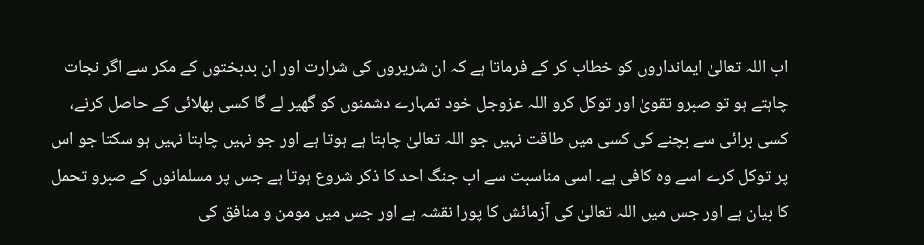اب اللہ تعالیٰ ایمانداروں کو خطاب کر کے فرماتا ہے کہ ان شریروں کی شرارت اور ان بدبختوں کے مکر سے اگر نجات چاہتے ہو تو صبرو تقویٰ اور توکل کرو اللہ عزوجل خود تمہارے دشمنوں کو گھیر لے گا کسی بھلائی کے حاصل کرنے، کسی برائی سے بچنے کی کسی میں طاقت نہیں جو اللہ تعالیٰ چاہتا ہے ہوتا ہے اور جو نہیں چاہتا نہیں ہو سکتا جو اس پر توکل کرے اسے وہ کافی ہے۔ اسی مناسبت سے اب جنگ احد کا ذکر شروع ہوتا ہے جس پر مسلمانوں کے صبرو تحمل کا بیان ہے اور جس میں اللہ تعالیٰ کی آزمائش کا پورا نقشہ ہے اور جس میں مومن و منافق کی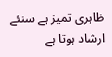ظاہری تمیز ہے سنئے ارشاد ہوتا ہے